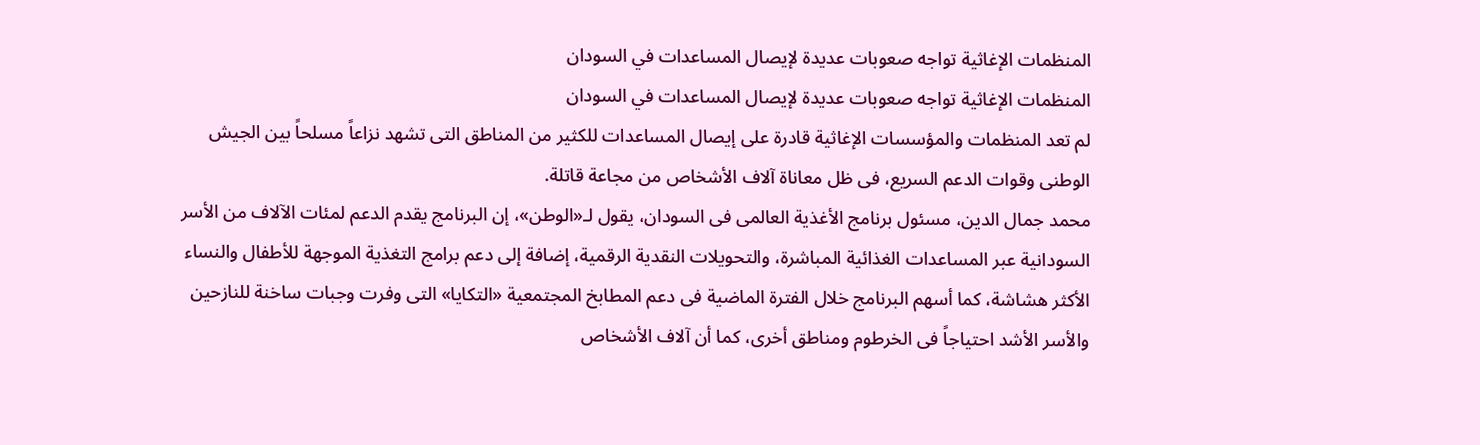المنظمات الإغاثية تواجه صعوبات عديدة لإيصال المساعدات في السودان
المنظمات الإغاثية تواجه صعوبات عديدة لإيصال المساعدات في السودان
لم تعد المنظمات والمؤسسات الإغاثية قادرة على إيصال المساعدات للكثير من المناطق التى تشهد نزاعاً مسلحاً بين الجيش الوطنى وقوات الدعم السريع، فى ظل معاناة آلاف الأشخاص من مجاعة قاتلة.
محمد جمال الدين، مسئول برنامج الأغذية العالمى فى السودان، يقول لـ«الوطن»، إن البرنامج يقدم الدعم لمئات الآلاف من الأسر السودانية عبر المساعدات الغذائية المباشرة، والتحويلات النقدية الرقمية، إضافة إلى دعم برامج التغذية الموجهة للأطفال والنساء الأكثر هشاشة، كما أسهم البرنامج خلال الفترة الماضية فى دعم المطابخ المجتمعية «التكايا» التى وفرت وجبات ساخنة للنازحين والأسر الأشد احتياجاً فى الخرطوم ومناطق أخرى، كما أن آلاف الأشخاص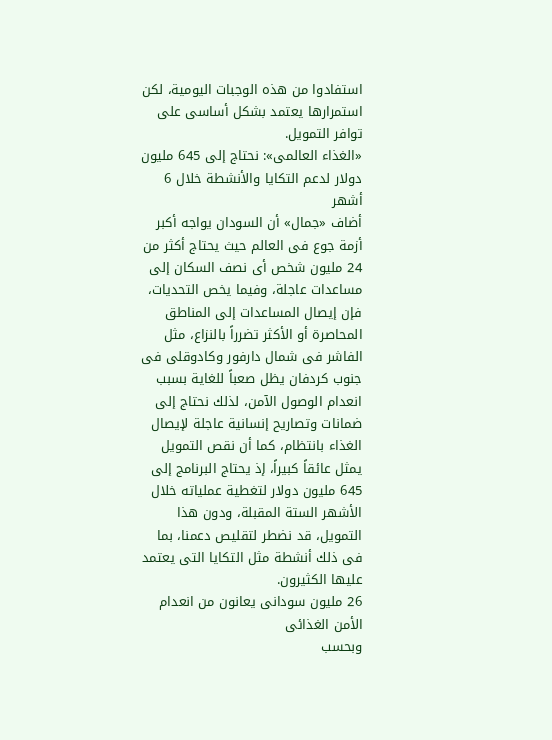استفادوا من هذه الوجبات اليومية، لكن استمرارها يعتمد بشكل أساسى على توافر التمويل.
«الغذاء العالمى»: نحتاج إلى 645 مليون دولار لدعم التكايا والأنشطة خلال 6 أشهر
أضاف «جمال» أن السودان يواجه أكبر أزمة جوع فى العالم حيث يحتاج أكثر من 24 مليون شخص أى نصف السكان إلى مساعدات عاجلة، وفيما يخص التحديات، فإن إيصال المساعدات إلى المناطق المحاصرة أو الأكثر تضرراً بالنزاع، مثل الفاشر فى شمال دارفور وكادوقلى فى جنوب كردفان يظل صعباً للغاية بسبب انعدام الوصول الآمن، لذلك نحتاج إلى ضمانات وتصاريح إنسانية عاجلة لإيصال الغذاء بانتظام، كما أن نقص التمويل يمثل عائقاً كبيراً، إذ يحتاج البرنامج إلى 645 مليون دولار لتغطية عملياته خلال الأشهر الستة المقبلة، ودون هذا التمويل، قد نضطر لتقليص دعمنا، بما فى ذلك أنشطة مثل التكايا التى يعتمد عليها الكثيرون.
26 مليون سودانى يعانون من انعدام الأمن الغذائى
وبحسب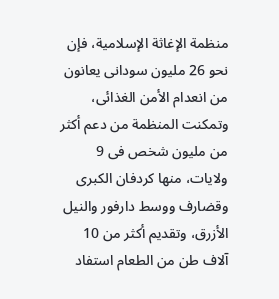منظمة الإغاثة الإسلامية، فإن نحو 26 مليون سودانى يعانون من انعدام الأمن الغذائى، وتمكنت المنظمة من دعم أكثر من مليون شخص فى 9 ولايات، منها كردفان الكبرى وقضارف ووسط دارفور والنيل الأزرق، وتقديم أكثر من 10 آلاف طن من الطعام استفاد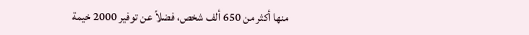منها أكثر من 650 ألف شخص، فضلاً عن توفير 2000 خيمة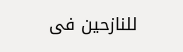للنازحين فى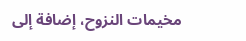مخيمات النزوح، إضافة إلى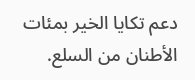دعم تكايا الخير بمئات الأطنان من السلع.